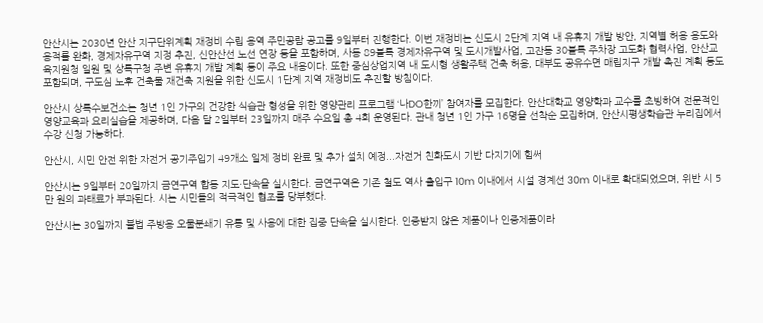안산시는 2030년 안산 지구단위계획 재정비 수립 용역 주민공람 공고를 9일부터 진행한다. 이번 재정비는 신도시 2단계 지역 내 유휴지 개발 방안, 지역별 허용 용도와 용적률 완화, 경제자유구역 지정 추진, 신안산선 노선 연장 등을 포함하며, 사동 89블록 경제자유구역 및 도시개발사업, 고잔동 30블록 주차장 고도화 협력사업, 안산교육지원청 일원 및 상록구청 주변 유휴지 개발 계획 등이 주요 내용이다. 또한 중심상업지역 내 도시형 생활주택 건축 허용, 대부도 공유수면 매립지구 개발 촉진 계획 등도 포함되며, 구도심 노후 건축물 재건축 지원을 위한 신도시 1단계 지역 재정비도 추진할 방침이다.

안산시 상록수보건소는 청년 1인 가구의 건강한 식습관 형성을 위한 영양관리 프로그램 ‘나DO한끼’ 참여자를 모집한다. 안산대학교 영양학과 교수를 초빙하여 전문적인 영양교육과 요리실습을 제공하며, 다음 달 2일부터 23일까지 매주 수요일 총 4회 운영된다. 관내 청년 1인 가구 16명을 선착순 모집하며, 안산시평생학습관 누리집에서 수강 신청 가능하다.

안산시, 시민 안전 위한 자전거 공기주입기 49개소 일제 정비 완료 및 추가 설치 예정...자전거 친화도시 기반 다지기에 힘써

안산시는 9일부터 20일까지 금연구역 합동 지도·단속을 실시한다. 금연구역은 기존 철도 역사 출입구 10m 이내에서 시설 경계선 30m 이내로 확대되었으며, 위반 시 5만 원의 과태료가 부과된다. 시는 시민들의 적극적인 협조를 당부했다.

안산시는 30일까지 불법 주방용 오물분쇄기 유통 및 사용에 대한 집중 단속을 실시한다. 인증받지 않은 제품이나 인증제품이라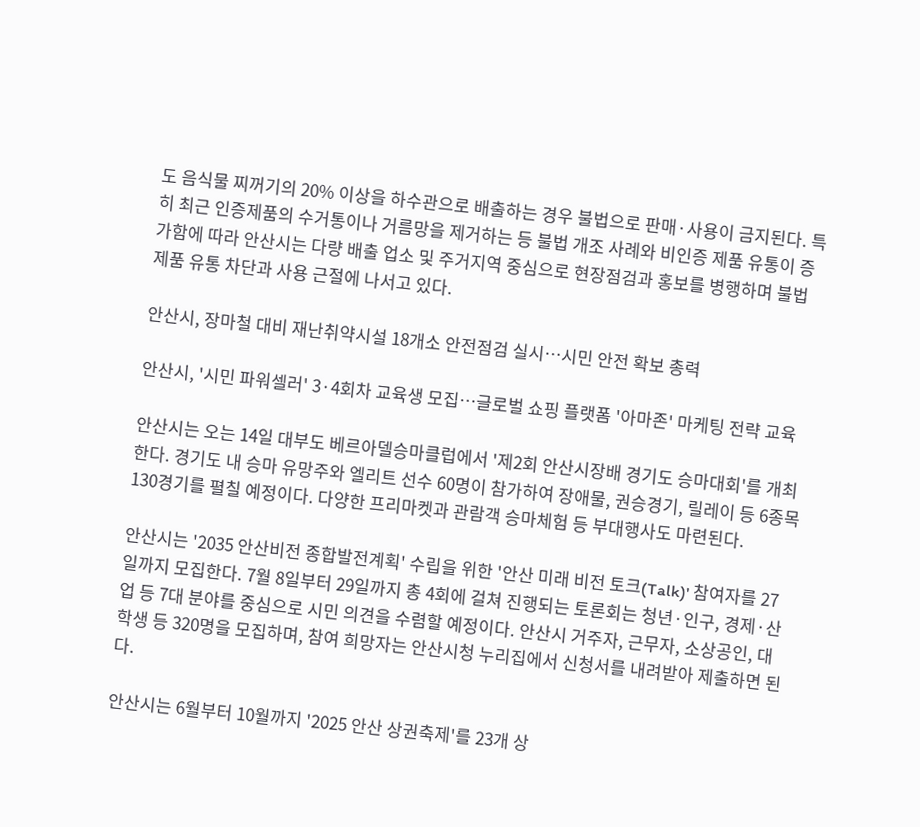도 음식물 찌꺼기의 20% 이상을 하수관으로 배출하는 경우 불법으로 판매·사용이 금지된다. 특히 최근 인증제품의 수거통이나 거름망을 제거하는 등 불법 개조 사례와 비인증 제품 유통이 증가함에 따라 안산시는 다량 배출 업소 및 주거지역 중심으로 현장점검과 홍보를 병행하며 불법 제품 유통 차단과 사용 근절에 나서고 있다.

안산시, 장마철 대비 재난취약시설 18개소 안전점검 실시…시민 안전 확보 총력

안산시, '시민 파워셀러' 3·4회차 교육생 모집…글로벌 쇼핑 플랫폼 '아마존' 마케팅 전략 교육

안산시는 오는 14일 대부도 베르아델승마클럽에서 '제2회 안산시장배 경기도 승마대회'를 개최한다. 경기도 내 승마 유망주와 엘리트 선수 60명이 참가하여 장애물, 권승경기, 릴레이 등 6종목 130경기를 펼칠 예정이다. 다양한 프리마켓과 관람객 승마체험 등 부대행사도 마련된다.

안산시는 '2035 안산비전 종합발전계획' 수립을 위한 '안산 미래 비전 토크(Talk)' 참여자를 27일까지 모집한다. 7월 8일부터 29일까지 총 4회에 걸쳐 진행되는 토론회는 청년·인구, 경제·산업 등 7대 분야를 중심으로 시민 의견을 수렴할 예정이다. 안산시 거주자, 근무자, 소상공인, 대학생 등 320명을 모집하며, 참여 희망자는 안산시청 누리집에서 신청서를 내려받아 제출하면 된다.

안산시는 6월부터 10월까지 '2025 안산 상권축제'를 23개 상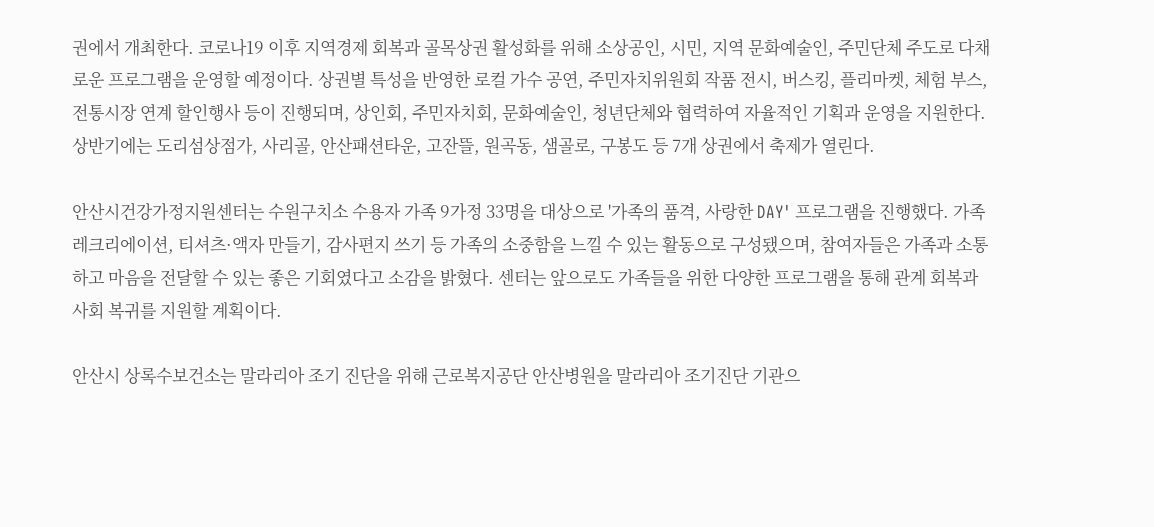권에서 개최한다. 코로나19 이후 지역경제 회복과 골목상권 활성화를 위해 소상공인, 시민, 지역 문화예술인, 주민단체 주도로 다채로운 프로그램을 운영할 예정이다. 상권별 특성을 반영한 로컬 가수 공연, 주민자치위원회 작품 전시, 버스킹, 플리마켓, 체험 부스, 전통시장 연계 할인행사 등이 진행되며, 상인회, 주민자치회, 문화예술인, 청년단체와 협력하여 자율적인 기획과 운영을 지원한다. 상반기에는 도리섬상점가, 사리골, 안산패션타운, 고잔뜰, 원곡동, 샘골로, 구봉도 등 7개 상권에서 축제가 열린다.

안산시건강가정지원센터는 수원구치소 수용자 가족 9가정 33명을 대상으로 '가족의 품격, 사랑한 DAY' 프로그램을 진행했다. 가족 레크리에이션, 티셔츠·액자 만들기, 감사편지 쓰기 등 가족의 소중함을 느낄 수 있는 활동으로 구성됐으며, 참여자들은 가족과 소통하고 마음을 전달할 수 있는 좋은 기회였다고 소감을 밝혔다. 센터는 앞으로도 가족들을 위한 다양한 프로그램을 통해 관계 회복과 사회 복귀를 지원할 계획이다.

안산시 상록수보건소는 말라리아 조기 진단을 위해 근로복지공단 안산병원을 말라리아 조기진단 기관으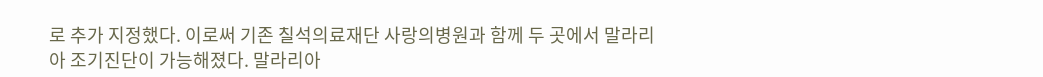로 추가 지정했다. 이로써 기존 칠석의료재단 사랑의병원과 함께 두 곳에서 말라리아 조기진단이 가능해졌다. 말라리아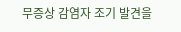무증상 감염자 조기 발견을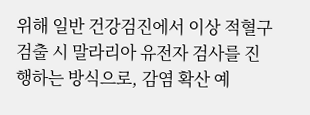위해 일반 건강검진에서 이상 적혈구 검출 시 말라리아 유전자 검사를 진행하는 방식으로, 감염 확산 예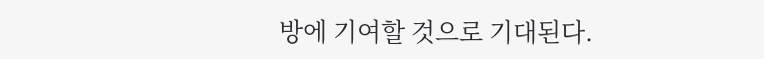방에 기여할 것으로 기대된다.